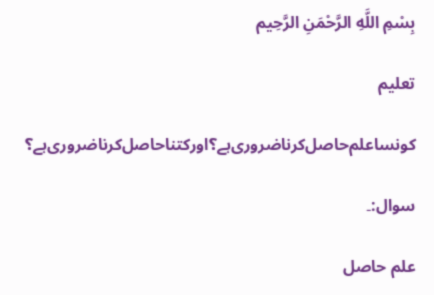بِسْمِ اللَّهِ الرَّحْمَنِ الرَّحِيم

تعلیم

کونسا‌علم‌حاصل‌کرنا‌ضروری‌ہے؟‌اور‌کتنا‌حاصل‌کرنا‌ضروری‌ہے؟

سوال:۔

علم حاصل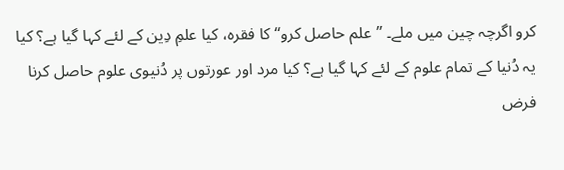کرو اگرچہ چین میں ملے۔ ’’علم حاصل کرو‘‘ کا فقرہ، کیا علمِ دِین کے لئے کہا گیا ہے؟ کیا یہ دُنیا کے تمام علوم کے لئے کہا گیا ہے؟ کیا مرد اور عورتوں پر دُنیوی علوم حاصل کرنا فرض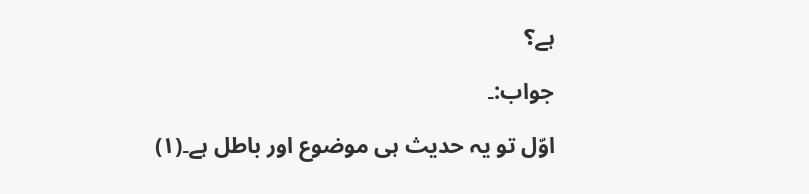ہے؟

جواب:۔

اوّل تو یہ حدیث ہی موضوع اور باطل ہے۔(۱)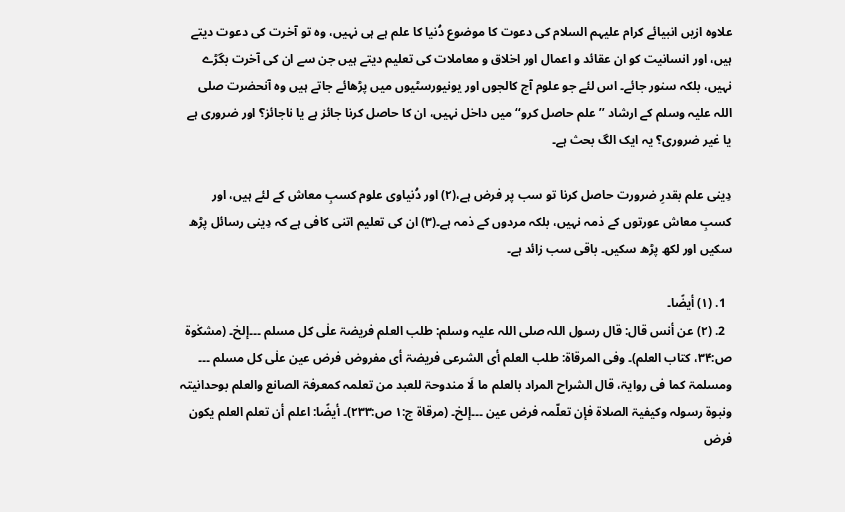علاوہ ازیں انبیائے کرام علیہم السلام کی دعوت کا موضوع دُنیا کا علم ہے ہی نہیں، وہ تو آخرت کی دعوت دیتے ہیں، اور انسانیت کو ان عقائد و اعمال اور اخلاق و معاملات کی تعلیم دیتے ہیں جن سے ان کی آخرت بگڑے نہیں، بلکہ سنور جائے۔ اس لئے جو علوم آج کالجوں اور یونیورسٹیوں میں پڑھائے جاتے ہیں وہ آنحضرت صلی اللہ علیہ وسلم کے ارشاد ’’علم حاصل کرو‘‘ میں داخل نہیں، ان کا حاصل کرنا جائز ہے یا ناجائز؟ اور ضروری ہے یا غیر ضروری؟ یہ ایک الگ بحث ہے۔

دِینی علم بقدرِ ضرورت حاصل کرنا تو سب پر فرض ہے،(۲) اور دُنیاوی علوم کسبِ معاش کے لئے ہیں، اور کسبِ معاش عورتوں کے ذمہ نہیں، بلکہ مردوں کے ذمہ ہے۔(۳) ان کی تعلیم اتنی کافی ہے کہ دِینی رسائل پڑھ سکیں اور لکھ پڑھ سکیں۔ باقی سب زائد ہے۔

  1. (۱) أیضًا۔
  2. (۲) عن أنس قال: قال رسول اللہ صلی اللہ علیہ وسلم: طلب العلم فریضۃ علٰی کل مسلم ۔۔۔إلخ۔ (مشکٰوۃ ص:۳۴، کتاب العلم)۔ وفی المرقاۃ: طلب العلم أی الشرعی فریضۃ أی مفروض فرض عین علٰی کل مسلم ۔۔۔ ومسلمۃ کما فی روایۃ، قال الشراح المراد بالعلم ما لَا مندوحۃ للعبد من تعلمہ کمعرفۃ الصانع والعلم بوحدانیتہ ونبوۃ رسولہ وکیفیۃ الصلاۃ فإن تعلّمہ فرض عین ۔۔۔إلخ۔ (مرقاۃ ج:۱ ص:۲۳۳)۔ أیضًا: اعلم أن تعلم العلم یکون فرض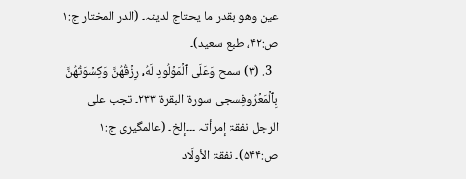عین وھو بقدر ما یحتاج لدینہ۔ (الدر المختار ج:۱ ص:۴۲، طبع سعید)۔
  3. (۳) سمح وَعَلَى ٱلۡمَوۡلُودِ لَهُۥ رِزۡقُهُنَّ وَكِسۡوَتُهُنَّ بِٱلۡمَعۡرُوفِسجى سورة البقرة ٢٣٣۔ تجب علی الرجل نفقۃ إمرأتہ ۔۔۔إلخ۔ (عالمگیری ج:۱ ص:۵۴۴)۔ نفقۃ الأولَاد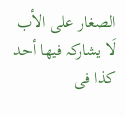الصغار علی الأب لَا یشارکہ فیھا أحد کذا فی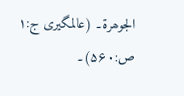الجوھرۃ۔ (عالمگیری ج:۱ ص:۵۶۰)۔